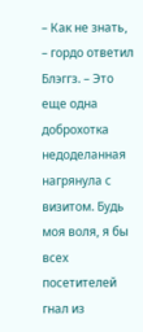– Как не знать, – гордо ответил Блэггз. – Это еще одна доброхотка недоделанная нагрянула с визитом. Будь моя воля, я бы всех посетителей гнал из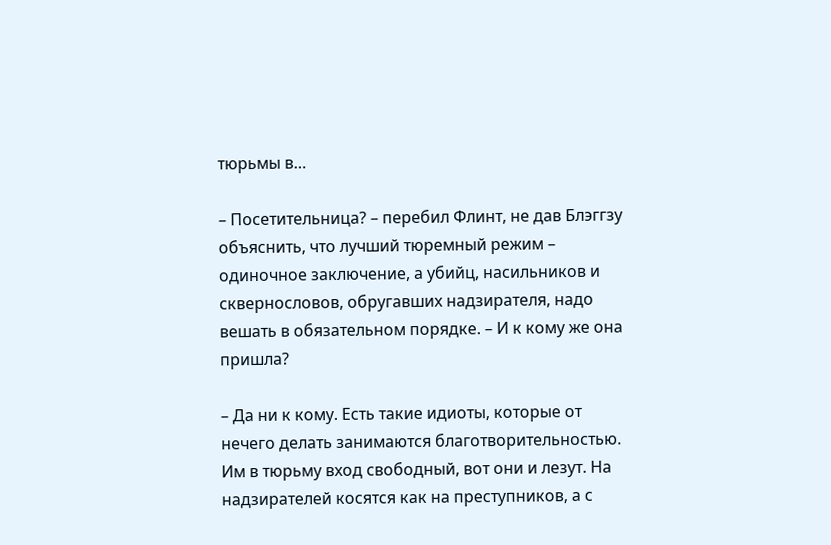тюрьмы в…

– Посетительница? – перебил Флинт, не дав Блэггзу объяснить, что лучший тюремный режим – одиночное заключение, а убийц, насильников и сквернословов, обругавших надзирателя, надо вешать в обязательном порядке. – И к кому же она пришла?

– Да ни к кому. Есть такие идиоты, которые от нечего делать занимаются благотворительностью. Им в тюрьму вход свободный, вот они и лезут. На надзирателей косятся как на преступников, а с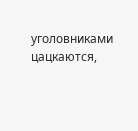уголовниками цацкаются,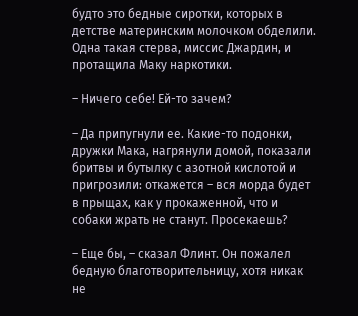будто это бедные сиротки, которых в детстве материнским молочком обделили. Одна такая стерва, миссис Джардин, и протащила Маку наркотики.

– Ничего себе! Ей-то зачем?

– Да припугнули ее. Какие-то подонки, дружки Мака, нагрянули домой, показали бритвы и бутылку с азотной кислотой и пригрозили: откажется – вся морда будет в прыщах, как у прокаженной, что и собаки жрать не станут. Просекаешь?

– Еще бы, – сказал Флинт. Он пожалел бедную благотворительницу, хотя никак не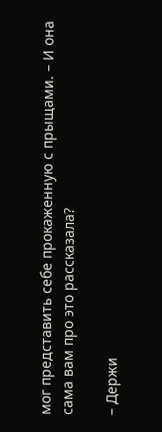мог представить себе прокаженную с прыщами. – И она сама вам про это рассказала?

– Держи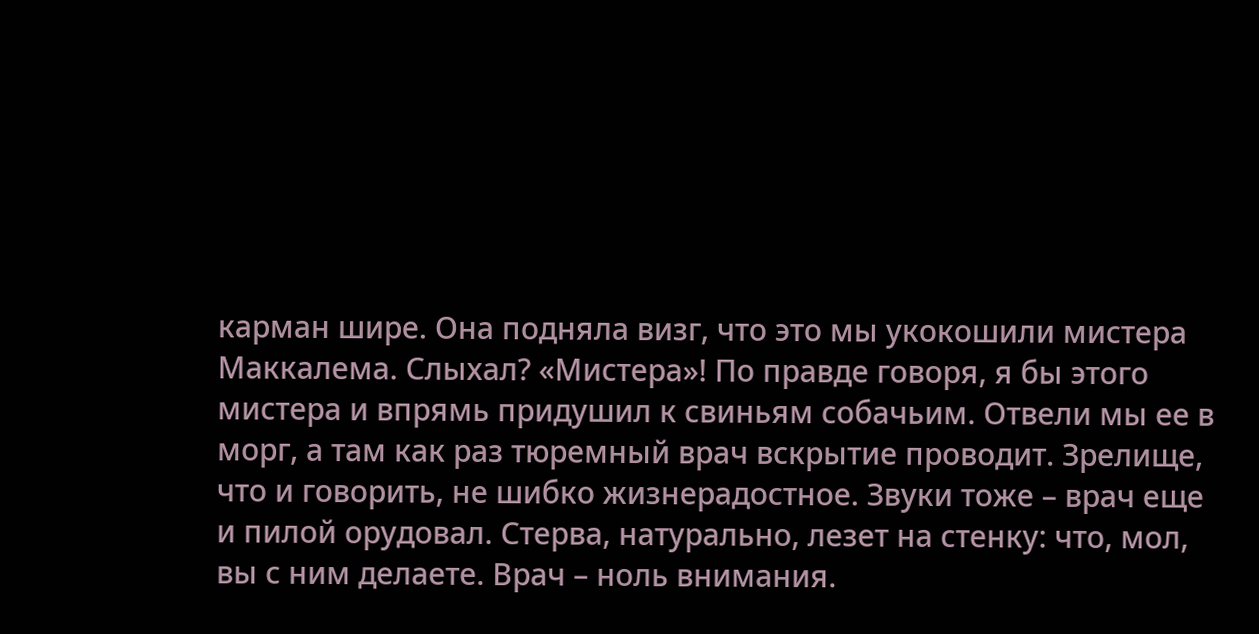карман шире. Она подняла визг, что это мы укокошили мистера Маккалема. Слыхал? «Мистера»! По правде говоря, я бы этого мистера и впрямь придушил к свиньям собачьим. Отвели мы ее в морг, а там как раз тюремный врач вскрытие проводит. Зрелище, что и говорить, не шибко жизнерадостное. Звуки тоже – врач еще и пилой орудовал. Стерва, натурально, лезет на стенку: что, мол, вы с ним делаете. Врач – ноль внимания.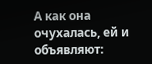А как она очухалась, ей и объявляют: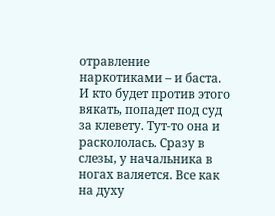отравление наркотиками – и баста. И кто будет против этого вякать, попадет под суд за клевету. Тут-то она и раскололась. Сразу в слезы, у начальника в ногах валяется. Все как на духу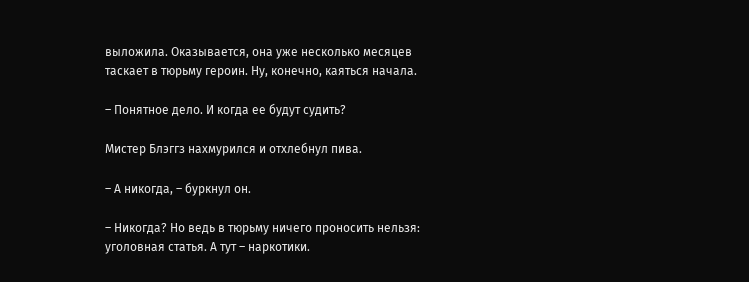выложила. Оказывается, она уже несколько месяцев таскает в тюрьму героин. Ну, конечно, каяться начала.

– Понятное дело. И когда ее будут судить?

Мистер Блэггз нахмурился и отхлебнул пива.

– А никогда, – буркнул он.

– Никогда? Но ведь в тюрьму ничего проносить нельзя: уголовная статья. А тут – наркотики.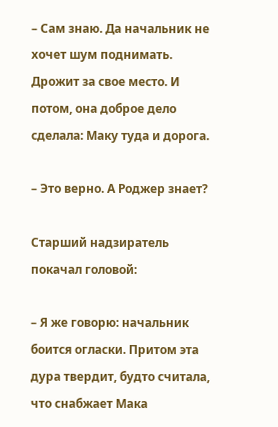– Сам знаю. Да начальник не хочет шум поднимать. Дрожит за свое место. И потом, она доброе дело сделала: Маку туда и дорога.

– Это верно. А Роджер знает?

Старший надзиратель покачал головой:

– Я же говорю: начальник боится огласки. Притом эта дура твердит, будто считала, что снабжает Мака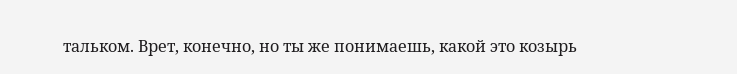тальком. Врет, конечно, но ты же понимаешь, какой это козырь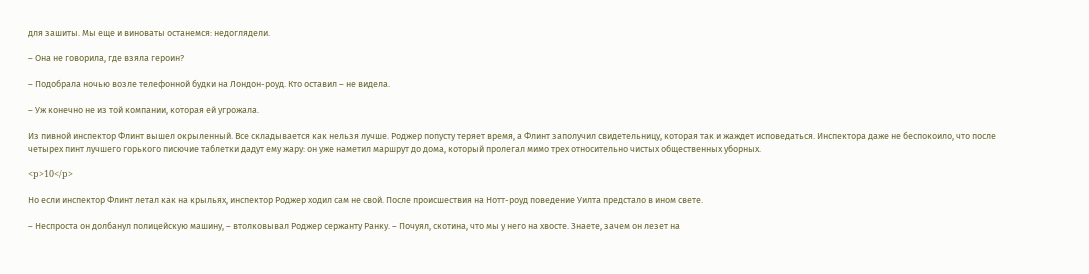для зашиты. Мы еще и виноваты останемся: недоглядели.

– Она не говорила, где взяла героин?

– Подобрала ночью возле телефонной будки на Лондон-роуд. Кто оставил – не видела.

– Уж конечно не из той компании, которая ей угрожала.

Из пивной инспектор Флинт вышел окрыленный. Все складывается как нельзя лучше. Роджер попусту теряет время, а Флинт заполучил свидетельницу, которая так и жаждет исповедаться. Инспектора даже не беспокоило, что после четырех пинт лучшего горького писючие таблетки дадут ему жару: он уже наметил маршрут до дома, который пролегал мимо трех относительно чистых общественных уборных.

<p>10</p>

Но если инспектор Флинт летал как на крыльях, инспектор Роджер ходил сам не свой. После происшествия на Нотт-роуд поведение Уилта предстало в ином свете.

– Неспроста он долбанул полицейскую машину, – втолковывал Роджер сержанту Ранку. – Почуял, скотина, что мы у него на хвосте. Знаете, зачем он лезет на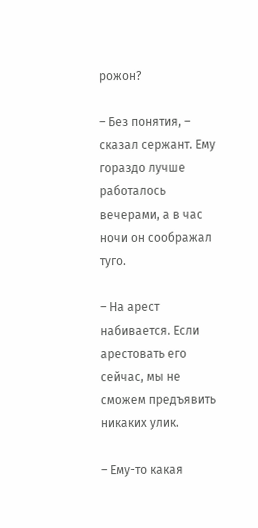рожон?

– Без понятия, – сказал сержант. Ему гораздо лучше работалось вечерами, а в час ночи он соображал туго.

– На арест набивается. Если арестовать его сейчас, мы не сможем предъявить никаких улик.

– Ему-то какая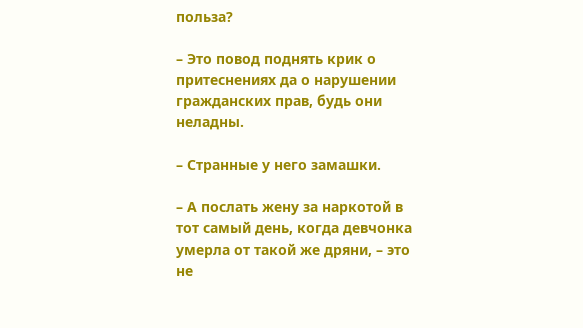польза?

– Это повод поднять крик о притеснениях да о нарушении гражданских прав, будь они неладны.

– Странные у него замашки.

– А послать жену за наркотой в тот самый день, когда девчонка умерла от такой же дряни, – это не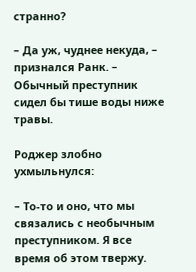странно?

– Да уж, чуднее некуда, – признался Ранк. – Обычный преступник сидел бы тише воды ниже травы.

Роджер злобно ухмыльнулся:

– То-то и оно, что мы связались с необычным преступником. Я все время об этом твержу.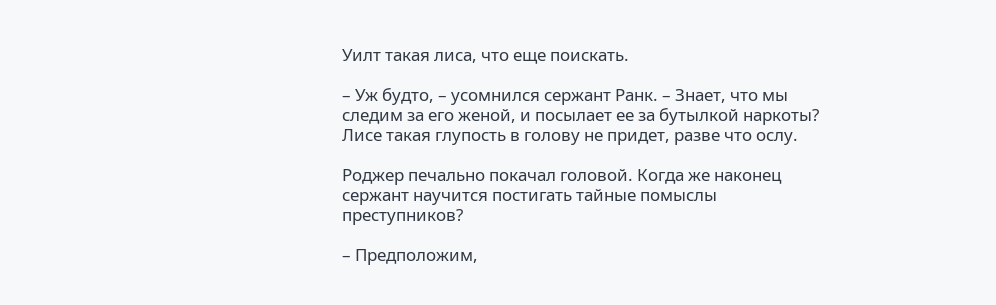Уилт такая лиса, что еще поискать.

– Уж будто, – усомнился сержант Ранк. – Знает, что мы следим за его женой, и посылает ее за бутылкой наркоты? Лисе такая глупость в голову не придет, разве что ослу.

Роджер печально покачал головой. Когда же наконец сержант научится постигать тайные помыслы преступников?

– Предположим,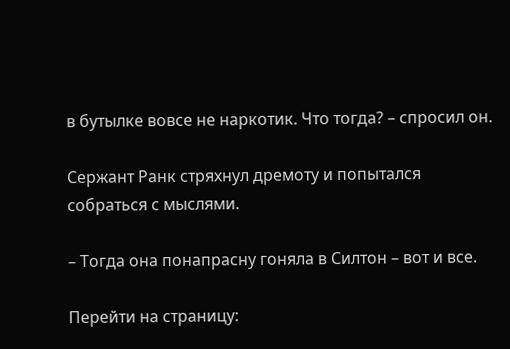в бутылке вовсе не наркотик. Что тогда? – спросил он.

Сержант Ранк стряхнул дремоту и попытался собраться с мыслями.

– Тогда она понапрасну гоняла в Силтон – вот и все.

Перейти на страницу: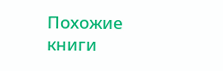Похожие книги